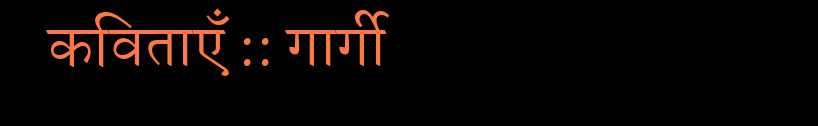कविताएँ :: गार्गी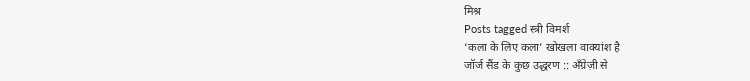मिश्र
Posts tagged स्त्री विमर्श
‘कला के लिए कला’ खोखला वाक्यांश है
जॉर्ज सैंड के कुछ उद्धरण :: अँग्रेज़ी से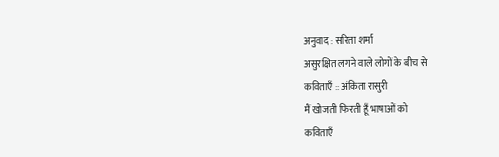अनुवाद : सरिता शर्मा
असुरक्षित लगने वाले लोगों के बीच से
कविताएँ :: अंकिता रासुरी
मैं खोजती फिरती हूँ भाषाओं को
कविताएँ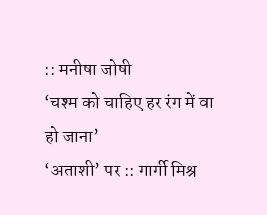:: मनीषा जोषी
‘चश्म को चाहिए हर रंग में वा हो जाना’
‘अताशी’ पर :: गार्गी मिश्र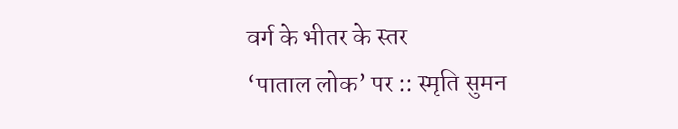वर्ग के भीतर के स्तर
‘पाताल लोक’ पर :: स्मृति सुमन